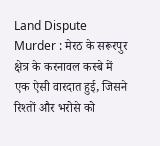Land Dispute Murder : मेरठ के सरूरपुर क्षेत्र के करनावल कस्बे में एक ऐसी वारदात हुई, जिसने रिश्तों और भरोसे को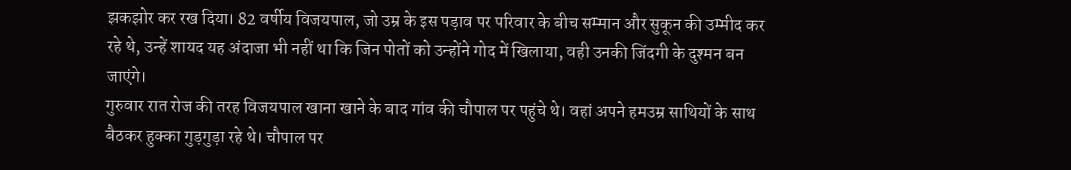झकझोर कर रख दिया। 82 वर्षीय विजयपाल, जो उम्र के इस पड़ाव पर परिवार के बीच सम्मान और सुकून की उम्मीद कर रहे थे, उन्हें शायद यह अंदाजा भी नहीं था कि जिन पोतों को उन्होंने गोद में खिलाया, वही उनकी जिंदगी के दुश्मन बन जाएंगे।
गुरुवार रात रोज की तरह विजयपाल खाना खाने के बाद गांव की चौपाल पर पहुंचे थे। वहां अपने हमउम्र साथियों के साथ बैठकर हुक्का गुड़गुड़ा रहे थे। चौपाल पर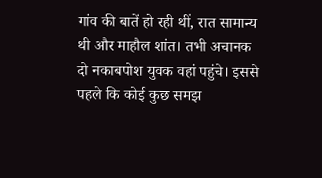गांव की बातें हो रही थीं, रात सामान्य थी और माहौल शांत। तभी अचानक दो नकाबपोश युवक वहां पहुंचे। इससे पहले कि कोई कुछ समझ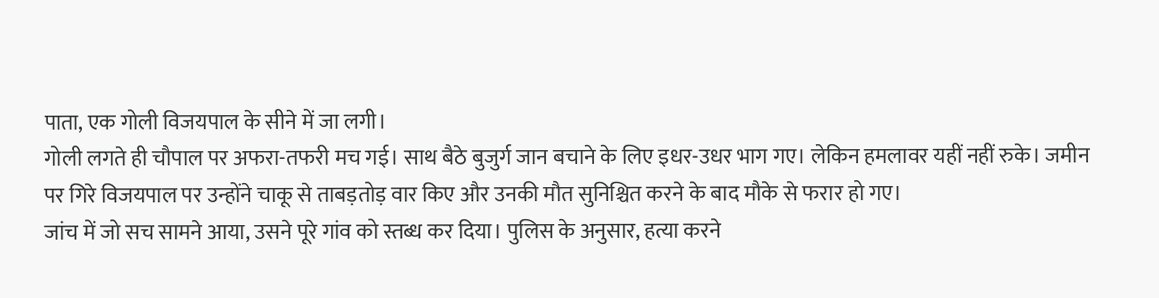पाता, एक गोली विजयपाल के सीने में जा लगी।
गोली लगते ही चौपाल पर अफरा-तफरी मच गई। साथ बैठे बुजुर्ग जान बचाने के लिए इधर-उधर भाग गए। लेकिन हमलावर यहीं नहीं रुके। जमीन पर गिरे विजयपाल पर उन्होंने चाकू से ताबड़तोड़ वार किए और उनकी मौत सुनिश्चित करने के बाद मौके से फरार हो गए।
जांच में जो सच सामने आया, उसने पूरे गांव को स्तब्ध कर दिया। पुलिस के अनुसार, हत्या करने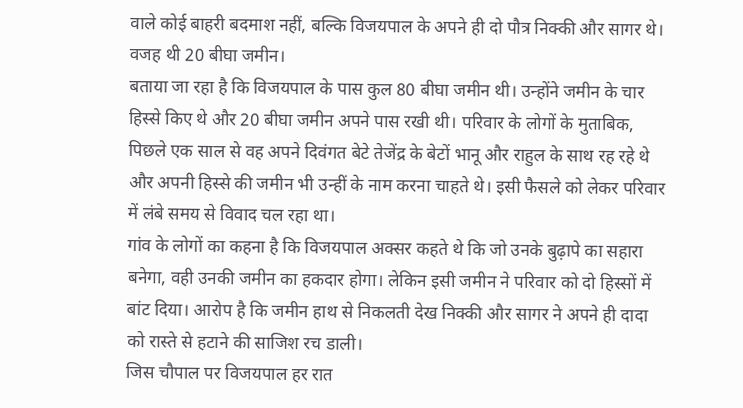वाले कोई बाहरी बदमाश नहीं, बल्कि विजयपाल के अपने ही दो पौत्र निक्की और सागर थे। वजह थी 20 बीघा जमीन।
बताया जा रहा है कि विजयपाल के पास कुल 80 बीघा जमीन थी। उन्होंने जमीन के चार हिस्से किए थे और 20 बीघा जमीन अपने पास रखी थी। परिवार के लोगों के मुताबिक, पिछले एक साल से वह अपने दिवंगत बेटे तेजेंद्र के बेटों भानू और राहुल के साथ रह रहे थे और अपनी हिस्से की जमीन भी उन्हीं के नाम करना चाहते थे। इसी फैसले को लेकर परिवार में लंबे समय से विवाद चल रहा था।
गांव के लोगों का कहना है कि विजयपाल अक्सर कहते थे कि जो उनके बुढ़ापे का सहारा बनेगा, वही उनकी जमीन का हकदार होगा। लेकिन इसी जमीन ने परिवार को दो हिस्सों में बांट दिया। आरोप है कि जमीन हाथ से निकलती देख निक्की और सागर ने अपने ही दादा को रास्ते से हटाने की साजिश रच डाली।
जिस चौपाल पर विजयपाल हर रात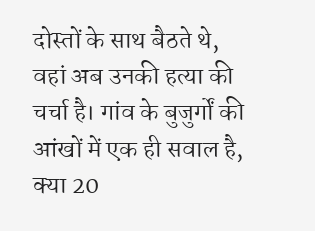दोस्तों के साथ बैठते थे, वहां अब उनकी हत्या की चर्चा है। गांव के बुजुर्गों की आंखों में एक ही सवाल है, क्या 20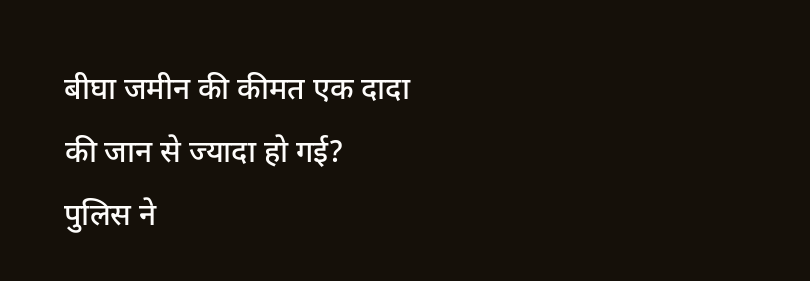बीघा जमीन की कीमत एक दादा की जान से ज्यादा हो गई?
पुलिस ने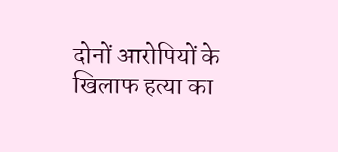दोनों आरोपियों के खिलाफ हत्या का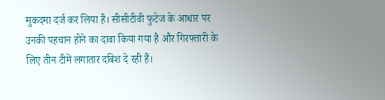मुकदमा दर्ज कर लिया है। सीसीटीवी फुटेज के आधार पर उनकी पहचान होने का दावा किया गया है और गिरफ्तारी के लिए तीन टीमें लगातार दबिश दे रही हैं।